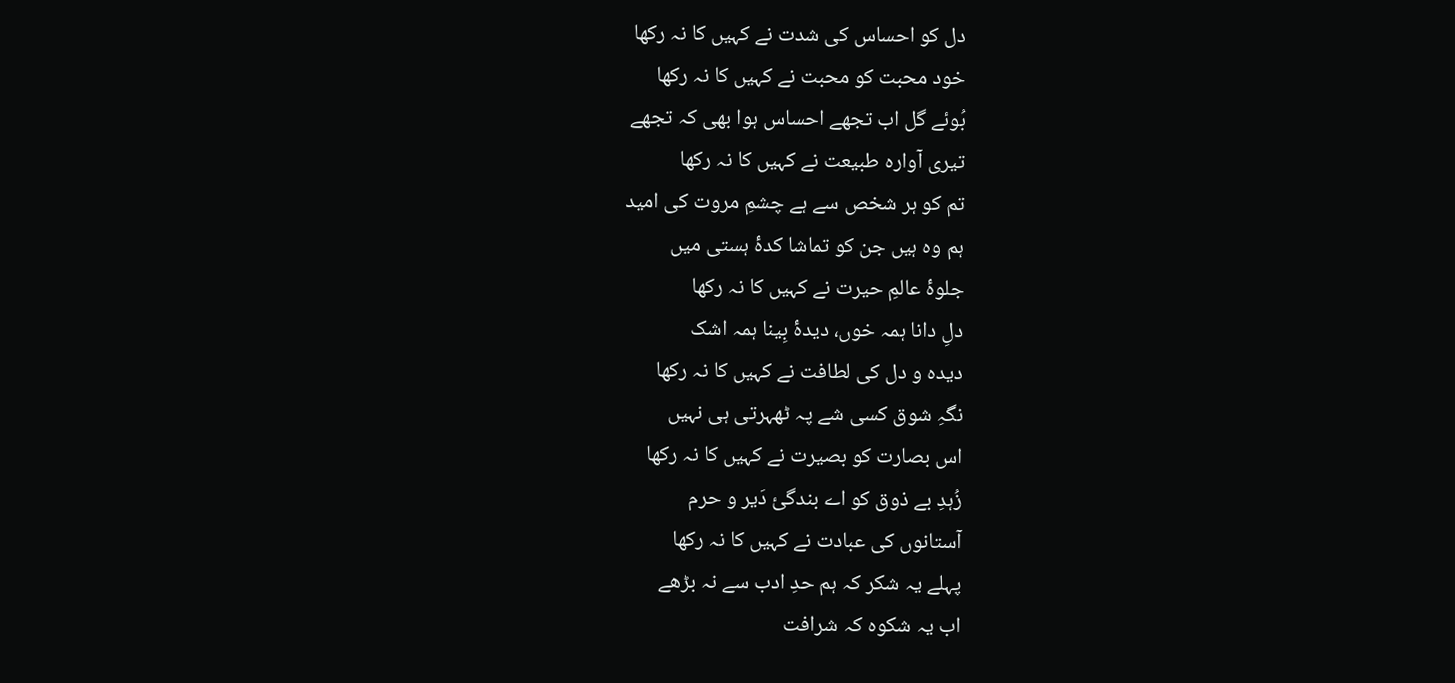دل کو احساس کی شدت نے کہیں کا نہ رکھا
خود محبت کو محبت نے کہیں کا نہ رکھا
بُوئے گل اب تجھے احساس ہوا بھی کہ تجھے
تیری آوارہ طبیعت نے کہیں کا نہ رکھا
تم کو ہر شخص سے ہے چشمِ مروت کی امید
ہم وہ ہیں جن کو تماشا کدۂ ہستی میں
جلوۂ عالمِ حیرت نے کہیں کا نہ رکھا
دلِ دانا ہمہ خوں، دیدۂ بِینا ہمہ اشک
دیدہ و دل کی لطافت نے کہیں کا نہ رکھا
نگہِ شوق کسی شے پہ ٹھہرتی ہی نہیں
اس بصارت کو بصیرت نے کہیں کا نہ رکھا
زُہدِ بے ذوق کو اے بندگئ دَیر و حرم
آستانوں کی عبادت نے کہیں کا نہ رکھا
پہلے یہ شکر کہ ہم حدِ ادب سے نہ بڑھے
اب یہ شکوہ کہ شرافت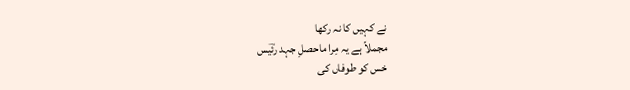نے کہیں کا نہ رکھا
مجملاً ہے یہ مِرا ماحصلِ جہد رئؔیس
خس کو طوفاں کی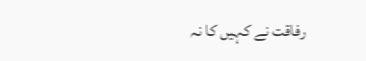رفاقت نے کہیں کا نہ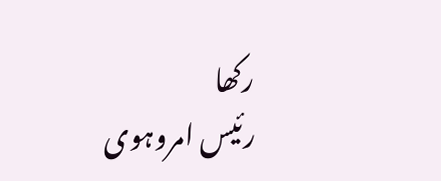رکھا
رئیس امروہوی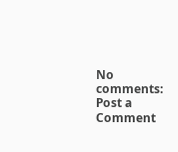No comments:
Post a Comment